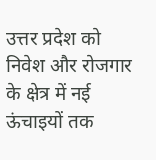उत्तर प्रदेश को निवेश और रोजगार के क्षेत्र में नई ऊंचाइयों तक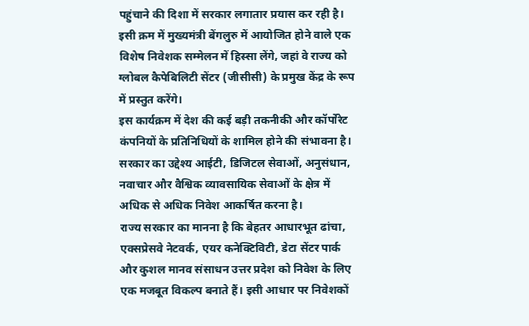पहुंचाने की दिशा में सरकार लगातार प्रयास कर रही है। इसी क्रम में मुख्यमंत्री बेंगलुरु में आयोजित होने वाले एक विशेष निवेशक सम्मेलन में हिस्सा लेंगे, जहां वे राज्य को ग्लोबल कैपेबिलिटी सेंटर (जीसीसी) के प्रमुख केंद्र के रूप में प्रस्तुत करेंगे।
इस कार्यक्रम में देश की कई बड़ी तकनीकी और कॉर्पोरेट कंपनियों के प्रतिनिधियों के शामिल होने की संभावना है। सरकार का उद्देश्य आईटी, डिजिटल सेवाओं, अनुसंधान, नवाचार और वैश्विक व्यावसायिक सेवाओं के क्षेत्र में अधिक से अधिक निवेश आकर्षित करना है।
राज्य सरकार का मानना है कि बेहतर आधारभूत ढांचा, एक्सप्रेसवे नेटवर्क, एयर कनेक्टिविटी, डेटा सेंटर पार्क और कुशल मानव संसाधन उत्तर प्रदेश को निवेश के लिए एक मजबूत विकल्प बनाते हैं। इसी आधार पर निवेशकों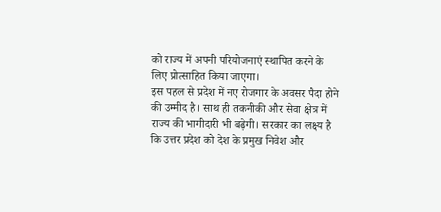को राज्य में अपनी परियोजनाएं स्थापित करने के लिए प्रोत्साहित किया जाएगा।
इस पहल से प्रदेश में नए रोजगार के अवसर पैदा होने की उम्मीद है। साथ ही तकनीकी और सेवा क्षेत्र में राज्य की भागीदारी भी बढ़ेगी। सरकार का लक्ष्य है कि उत्तर प्रदेश को देश के प्रमुख निवेश और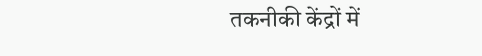तकनीकी केंद्रों में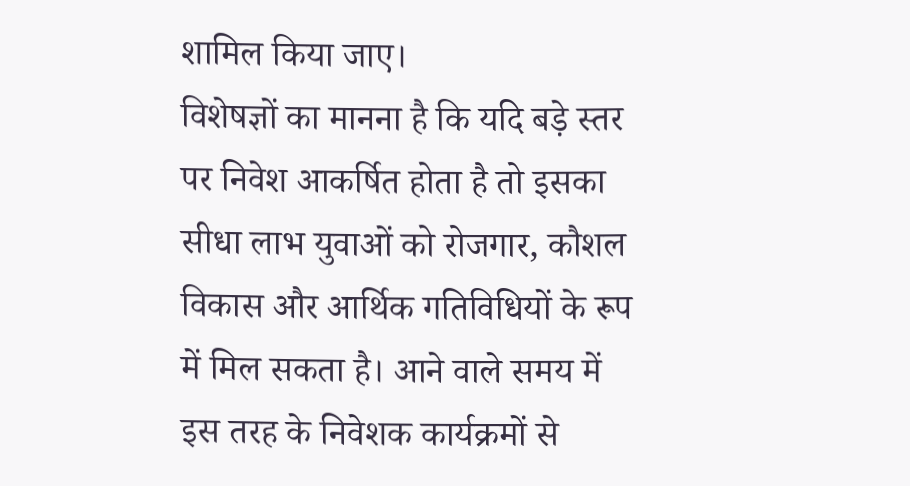शामिल किया जाए।
विशेषज्ञों का मानना है कि यदि बड़े स्तर पर निवेश आकर्षित होता है तो इसका सीधा लाभ युवाओं को रोजगार, कौशल विकास और आर्थिक गतिविधियों के रूप में मिल सकता है। आने वाले समय में इस तरह के निवेशक कार्यक्रमों से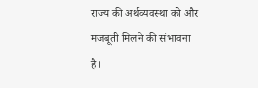राज्य की अर्थव्यवस्था को और मजबूती मिलने की संभावना है।